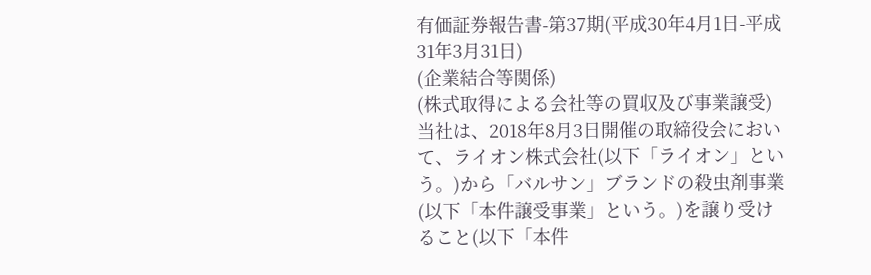有価証券報告書-第37期(平成30年4月1日-平成31年3月31日)
(企業結合等関係)
(株式取得による会社等の買収及び事業譲受)
当社は、2018年8月3日開催の取締役会において、ライオン株式会社(以下「ライオン」という。)から「バルサン」ブランドの殺虫剤事業(以下「本件譲受事業」という。)を譲り受けること(以下「本件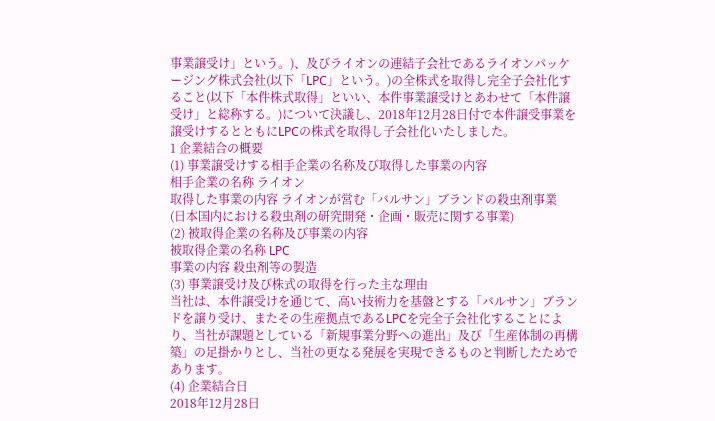事業譲受け」という。)、及びライオンの連結子会社であるライオンパッケージング株式会社(以下「LPC」という。)の全株式を取得し完全子会社化すること(以下「本件株式取得」といい、本件事業譲受けとあわせて「本件譲受け」と総称する。)について決議し、2018年12月28日付で本件譲受事業を譲受けするとともにLPCの株式を取得し子会社化いたしました。
1 企業結合の概要
(1) 事業譲受けする相手企業の名称及び取得した事業の内容
相手企業の名称 ライオン
取得した事業の内容 ライオンが営む「バルサン」ブランドの殺虫剤事業
(日本国内における殺虫剤の研究開発・企画・販売に関する事業)
(2) 被取得企業の名称及び事業の内容
被取得企業の名称 LPC
事業の内容 殺虫剤等の製造
(3) 事業譲受け及び株式の取得を行った主な理由
当社は、本件譲受けを通じて、高い技術力を基盤とする「バルサン」ブランドを譲り受け、またその生産拠点であるLPCを完全子会社化することにより、当社が課題としている「新規事業分野への進出」及び「生産体制の再構築」の足掛かりとし、当社の更なる発展を実現できるものと判断したためであります。
(4) 企業結合日
2018年12月28日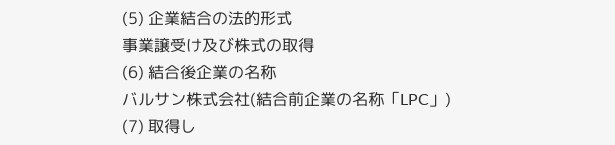(5) 企業結合の法的形式
事業譲受け及び株式の取得
(6) 結合後企業の名称
バルサン株式会社(結合前企業の名称「LPC」)
(7) 取得し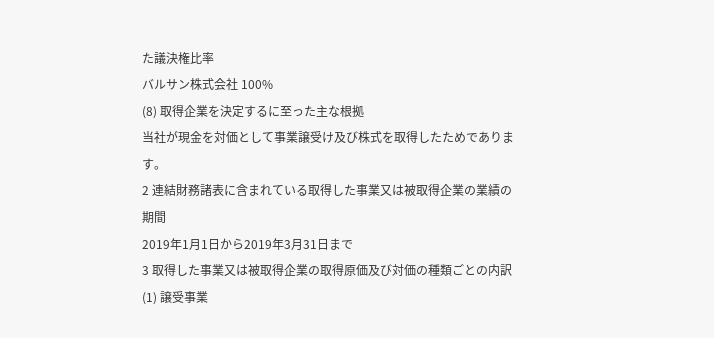た議決権比率
バルサン株式会社 100%
(8) 取得企業を決定するに至った主な根拠
当社が現金を対価として事業譲受け及び株式を取得したためであります。
2 連結財務諸表に含まれている取得した事業又は被取得企業の業績の期間
2019年1月1日から2019年3月31日まで
3 取得した事業又は被取得企業の取得原価及び対価の種類ごとの内訳
(1) 譲受事業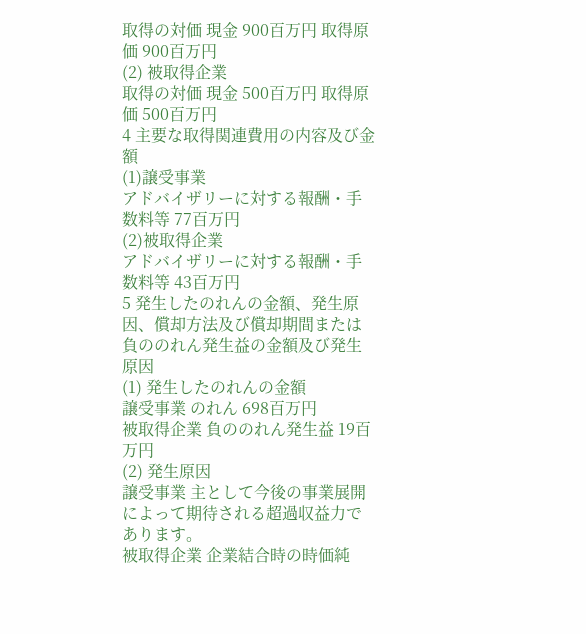取得の対価 現金 900百万円 取得原価 900百万円
(2) 被取得企業
取得の対価 現金 500百万円 取得原価 500百万円
4 主要な取得関連費用の内容及び金額
(1)譲受事業
アドバイザリーに対する報酬・手数料等 77百万円
(2)被取得企業
アドバイザリーに対する報酬・手数料等 43百万円
5 発生したのれんの金額、発生原因、償却方法及び償却期間または負ののれん発生益の金額及び発生原因
(1) 発生したのれんの金額
譲受事業 のれん 698百万円
被取得企業 負ののれん発生益 19百万円
(2) 発生原因
譲受事業 主として今後の事業展開によって期待される超過収益力であります。
被取得企業 企業結合時の時価純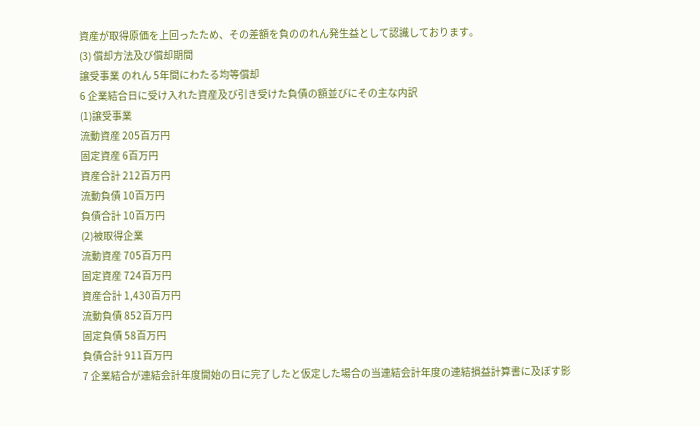資産が取得原価を上回ったため、その差額を負ののれん発生益として認識しております。
(3) 償却方法及び償却期間
譲受事業 のれん 5年間にわたる均等償却
6 企業結合日に受け入れた資産及び引き受けた負債の額並びにその主な内訳
(1)譲受事業
流動資産 205百万円
固定資産 6百万円
資産合計 212百万円
流動負債 10百万円
負債合計 10百万円
(2)被取得企業
流動資産 705百万円
固定資産 724百万円
資産合計 1,430百万円
流動負債 852百万円
固定負債 58百万円
負債合計 911百万円
7 企業結合が連結会計年度開始の日に完了したと仮定した場合の当連結会計年度の連結損益計算書に及ぼす影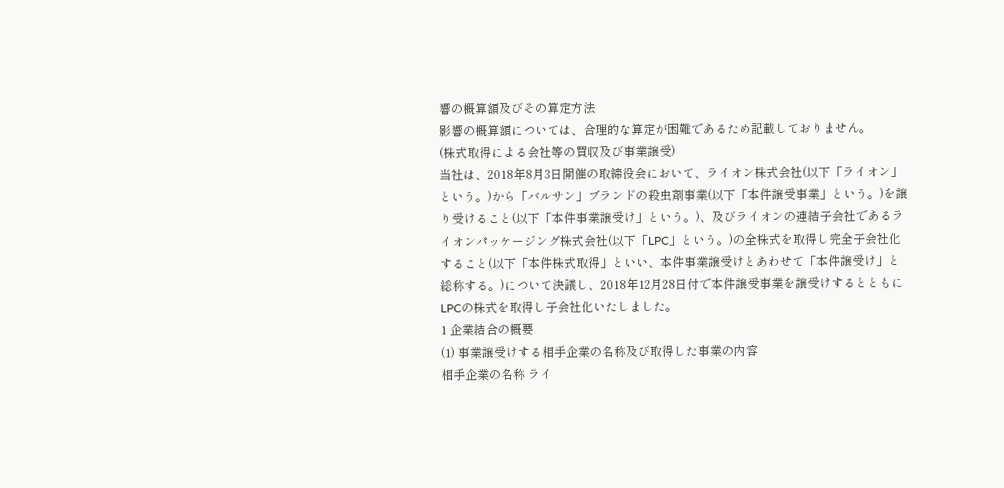響の概算額及びその算定方法
影響の概算額については、合理的な算定が困難であるため記載しておりません。
(株式取得による会社等の買収及び事業譲受)
当社は、2018年8月3日開催の取締役会において、ライオン株式会社(以下「ライオン」という。)から「バルサン」ブランドの殺虫剤事業(以下「本件譲受事業」という。)を譲り受けること(以下「本件事業譲受け」という。)、及びライオンの連結子会社であるライオンパッケージング株式会社(以下「LPC」という。)の全株式を取得し完全子会社化すること(以下「本件株式取得」といい、本件事業譲受けとあわせて「本件譲受け」と総称する。)について決議し、2018年12月28日付で本件譲受事業を譲受けするとともにLPCの株式を取得し子会社化いたしました。
1 企業結合の概要
(1) 事業譲受けする相手企業の名称及び取得した事業の内容
相手企業の名称 ライ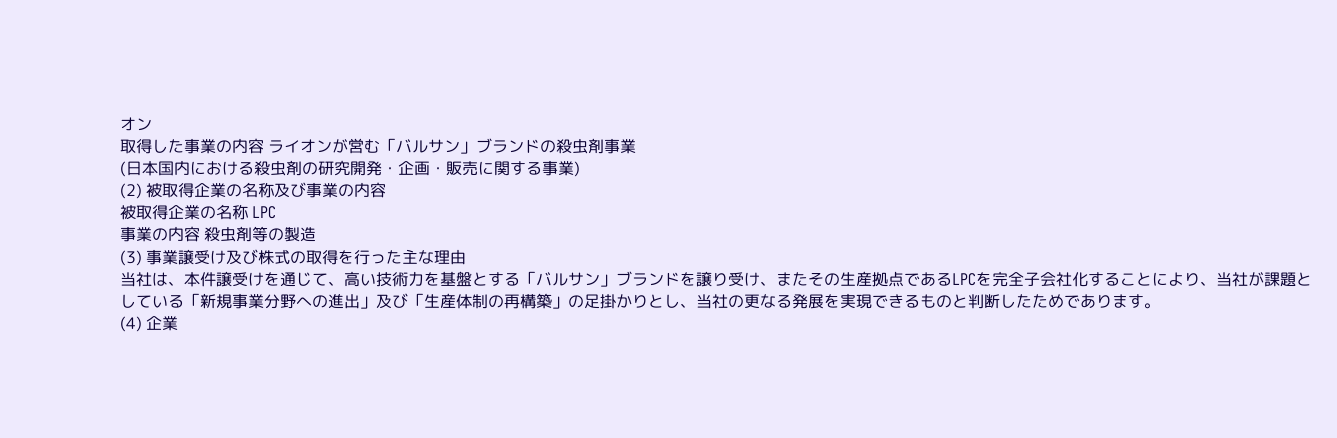オン
取得した事業の内容 ライオンが営む「バルサン」ブランドの殺虫剤事業
(日本国内における殺虫剤の研究開発・企画・販売に関する事業)
(2) 被取得企業の名称及び事業の内容
被取得企業の名称 LPC
事業の内容 殺虫剤等の製造
(3) 事業譲受け及び株式の取得を行った主な理由
当社は、本件譲受けを通じて、高い技術力を基盤とする「バルサン」ブランドを譲り受け、またその生産拠点であるLPCを完全子会社化することにより、当社が課題としている「新規事業分野への進出」及び「生産体制の再構築」の足掛かりとし、当社の更なる発展を実現できるものと判断したためであります。
(4) 企業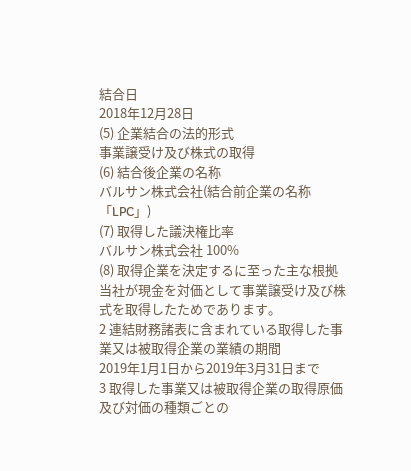結合日
2018年12月28日
(5) 企業結合の法的形式
事業譲受け及び株式の取得
(6) 結合後企業の名称
バルサン株式会社(結合前企業の名称「LPC」)
(7) 取得した議決権比率
バルサン株式会社 100%
(8) 取得企業を決定するに至った主な根拠
当社が現金を対価として事業譲受け及び株式を取得したためであります。
2 連結財務諸表に含まれている取得した事業又は被取得企業の業績の期間
2019年1月1日から2019年3月31日まで
3 取得した事業又は被取得企業の取得原価及び対価の種類ごとの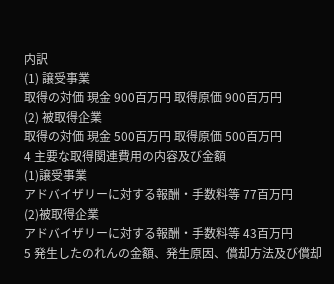内訳
(1) 譲受事業
取得の対価 現金 900百万円 取得原価 900百万円
(2) 被取得企業
取得の対価 現金 500百万円 取得原価 500百万円
4 主要な取得関連費用の内容及び金額
(1)譲受事業
アドバイザリーに対する報酬・手数料等 77百万円
(2)被取得企業
アドバイザリーに対する報酬・手数料等 43百万円
5 発生したのれんの金額、発生原因、償却方法及び償却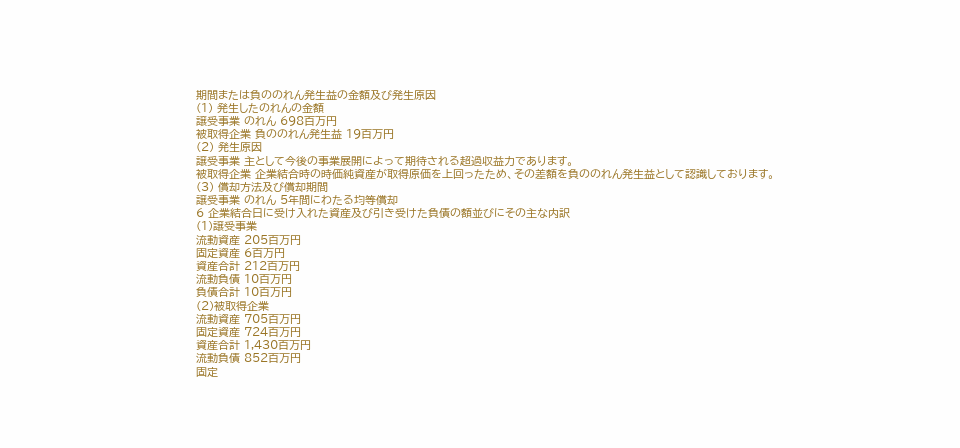期間または負ののれん発生益の金額及び発生原因
(1) 発生したのれんの金額
譲受事業 のれん 698百万円
被取得企業 負ののれん発生益 19百万円
(2) 発生原因
譲受事業 主として今後の事業展開によって期待される超過収益力であります。
被取得企業 企業結合時の時価純資産が取得原価を上回ったため、その差額を負ののれん発生益として認識しております。
(3) 償却方法及び償却期間
譲受事業 のれん 5年間にわたる均等償却
6 企業結合日に受け入れた資産及び引き受けた負債の額並びにその主な内訳
(1)譲受事業
流動資産 205百万円
固定資産 6百万円
資産合計 212百万円
流動負債 10百万円
負債合計 10百万円
(2)被取得企業
流動資産 705百万円
固定資産 724百万円
資産合計 1,430百万円
流動負債 852百万円
固定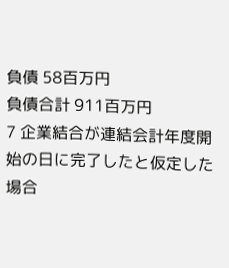負債 58百万円
負債合計 911百万円
7 企業結合が連結会計年度開始の日に完了したと仮定した場合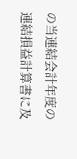の当連結会計年度の連結損益計算書に及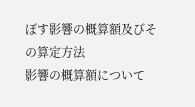ぼす影響の概算額及びその算定方法
影響の概算額について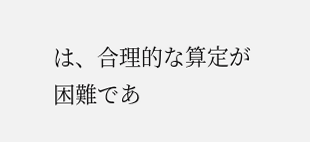は、合理的な算定が困難であ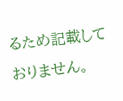るため記載しておりません。